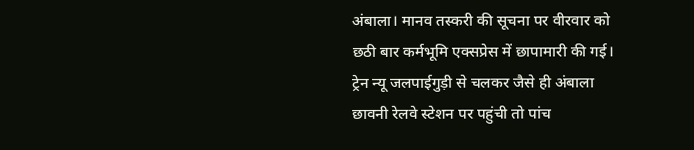अंबाला। मानव तस्करी की सूचना पर वीरवार को छठी बार कर्मभूमि एक्सप्रेस में छापामारी की गई। ट्रेन न्यू जलपाईगुड़ी से चलकर जैसे ही अंबाला छावनी रेलवे स्टेशन पर पहुंची तो पांच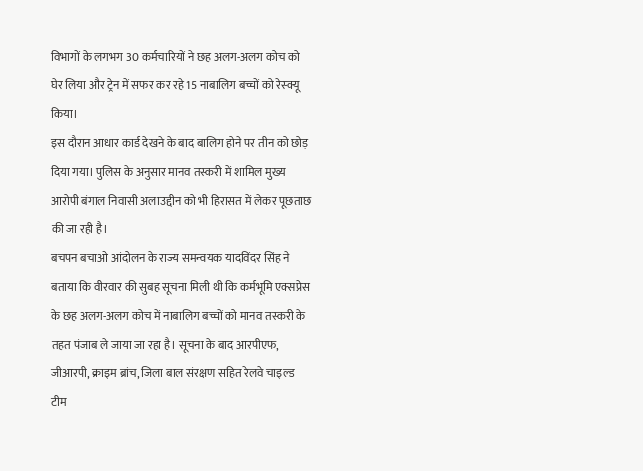विभागों के लगभग 30 कर्मचारियों ने छह अलग-अलग कोच को घेर लिया और ट्रेन में सफर कर रहे 15 नाबालिग बच्चों को रेस्क्यू किया।
इस दौरान आधार कार्ड देखने के बाद बालिग होने पर तीन को छोड़ दिया गया। पुलिस के अनुसार मानव तस्करी में शामिल मुख्य आरोपी बंगाल निवासी अलाउद्दीन को भी हिरासत में लेकर पूछताछ की जा रही है।
बचपन बचाओ आंदोलन के राज्य समन्वयक यादविंदर सिंह ने बताया कि वीरवार की सुबह सूचना मिली थी कि कर्मभूमि एक्सप्रेस के छह अलग-अलग कोच में नाबालिग बच्चों को मानव तस्करी के तहत पंजाब ले जाया जा रहा है। सूचना के बाद आरपीएफ, जीआरपी, क्राइम ब्रांच, जिला बाल संरक्षण सहित रेलवे चाइल्ड टीम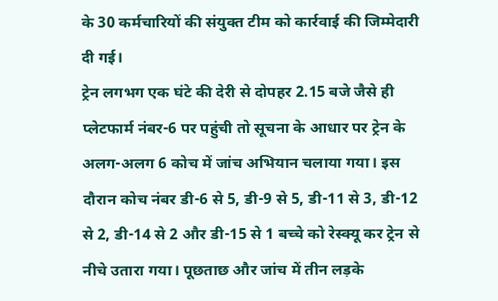के 30 कर्मचारियों की संयुक्त टीम को कार्रवाई की जिम्मेदारी दी गई।
ट्रेन लगभग एक घंटे की देरी से दोपहर 2.15 बजे जैसे ही प्लेटफार्म नंबर-6 पर पहुंची तो सूचना के आधार पर ट्रेन के अलग-अलग 6 कोच में जांच अभियान चलाया गया। इस दौरान कोच नंबर डी-6 से 5, डी-9 से 5, डी-11 से 3, डी-12 से 2, डी-14 से 2 और डी-15 से 1 बच्चे को रेस्क्यू कर ट्रेन से नीचे उतारा गया। पूछताछ और जांच में तीन लड़के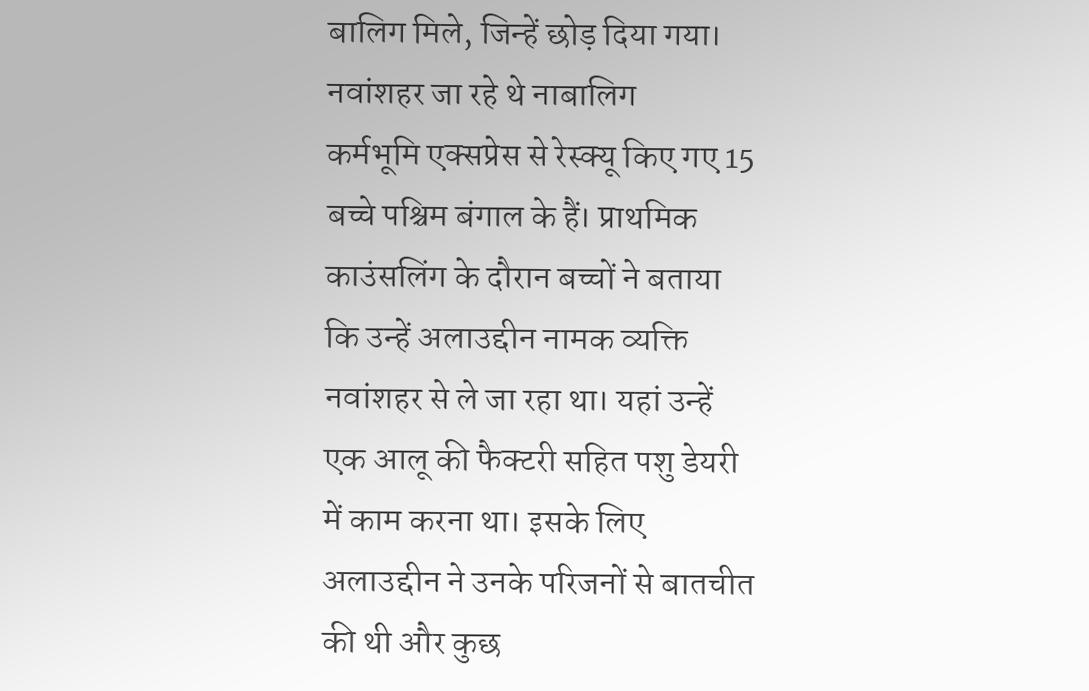बालिग मिले, जिन्हें छोड़ दिया गया।
नवांशहर जा रहे थे नाबालिग
कर्मभूमि एक्सप्रेस से रेस्क्यू किए गए 15 बच्चे पश्चिम बंगाल के हैं। प्राथमिक काउंसलिंग के दौरान बच्चों ने बताया कि उन्हें अलाउद्दीन नामक व्यक्ति नवांशहर से ले जा रहा था। यहां उन्हें एक आलू की फैक्टरी सहित पशु डेयरी में काम करना था। इसके लिए अलाउद्दीन ने उनके परिजनों से बातचीत की थी और कुछ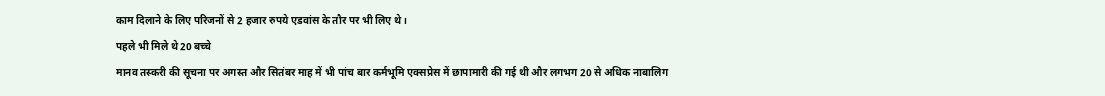काम दिलाने के लिए परिजनों से 2 हजार रुपये एडवांस के तौर पर भी लिए थे।
पहले भी मिले थे 20 बच्चे
मानव तस्करी की सूचना पर अगस्त और सितंबर माह में भी पांच बार कर्मभूमि एक्सप्रेस में छापामारी की गई थी और लगभग 20 से अधिक नाबालिग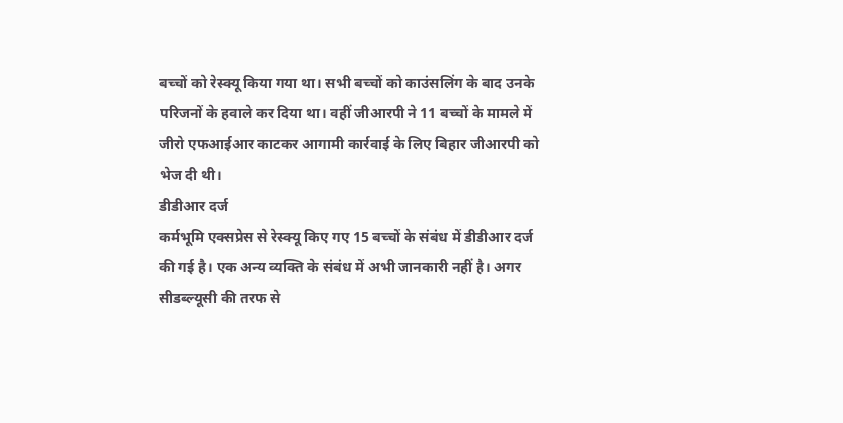बच्चों को रेस्क्यू किया गया था। सभी बच्चों को काउंसलिंग के बाद उनके परिजनों के हवाले कर दिया था। वहीं जीआरपी ने 11 बच्चों के मामले में जीरो एफआईआर काटकर आगामी कार्रवाई के लिए बिहार जीआरपी को भेज दी थी।
डीडीआर दर्ज
कर्मभूमि एक्सप्रेस से रेस्क्यू किए गए 15 बच्चों के संबंध में डीडीआर दर्ज की गई है। एक अन्य व्यक्ति के संबंध में अभी जानकारी नहीं है। अगर सीडब्ल्यूसी की तरफ से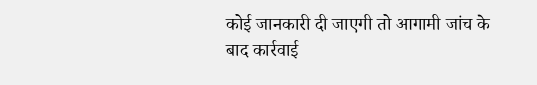कोई जानकारी दी जाएगी तो आगामी जांच के बाद कार्रवाई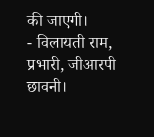की जाएगी।
- विलायती राम, प्रभारी, जीआरपी छावनी।